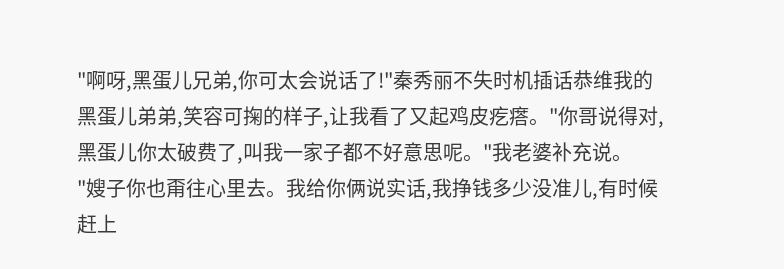"啊呀,黑蛋儿兄弟,你可太会说话了!"秦秀丽不失时机插话恭维我的黑蛋儿弟弟,笑容可掬的样子,让我看了又起鸡皮疙瘩。"你哥说得对,黑蛋儿你太破费了,叫我一家子都不好意思呢。"我老婆补充说。
"嫂子你也甭往心里去。我给你俩说实话,我挣钱多少没准儿,有时候赶上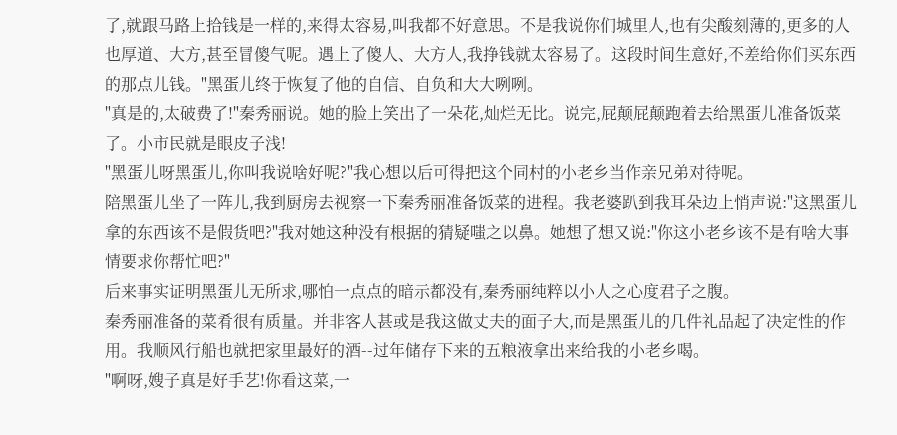了,就跟马路上拾钱是一样的,来得太容易,叫我都不好意思。不是我说你们城里人,也有尖酸刻薄的,更多的人也厚道、大方,甚至冒傻气呢。遇上了傻人、大方人,我挣钱就太容易了。这段时间生意好,不差给你们买东西的那点儿钱。"黑蛋儿终于恢复了他的自信、自负和大大咧咧。
"真是的,太破费了!"秦秀丽说。她的脸上笑出了一朵花,灿烂无比。说完,屁颠屁颠跑着去给黑蛋儿准备饭菜了。小市民就是眼皮子浅!
"黑蛋儿呀黑蛋儿,你叫我说啥好呢?"我心想以后可得把这个同村的小老乡当作亲兄弟对待呢。
陪黑蛋儿坐了一阵儿,我到厨房去视察一下秦秀丽准备饭菜的进程。我老婆趴到我耳朵边上悄声说:"这黑蛋儿拿的东西该不是假货吧?"我对她这种没有根据的猜疑嗤之以鼻。她想了想又说:"你这小老乡该不是有啥大事情要求你帮忙吧?"
后来事实证明黑蛋儿无所求,哪怕一点点的暗示都没有,秦秀丽纯粹以小人之心度君子之腹。
秦秀丽准备的菜肴很有质量。并非客人甚或是我这做丈夫的面子大,而是黑蛋儿的几件礼品起了决定性的作用。我顺风行船也就把家里最好的酒--过年储存下来的五粮液拿出来给我的小老乡喝。
"啊呀,嫂子真是好手艺!你看这菜,一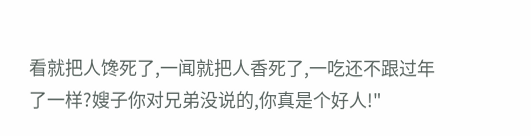看就把人馋死了,一闻就把人香死了,一吃还不跟过年了一样?嫂子你对兄弟没说的,你真是个好人!"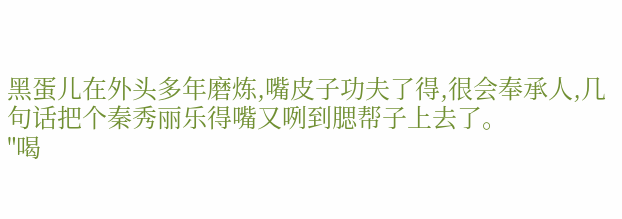黑蛋儿在外头多年磨炼,嘴皮子功夫了得,很会奉承人,几句话把个秦秀丽乐得嘴又咧到腮帮子上去了。
"喝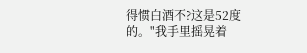得惯白酒不?这是52度的。"我手里摇晃着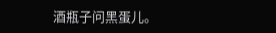酒瓶子问黑蛋儿。